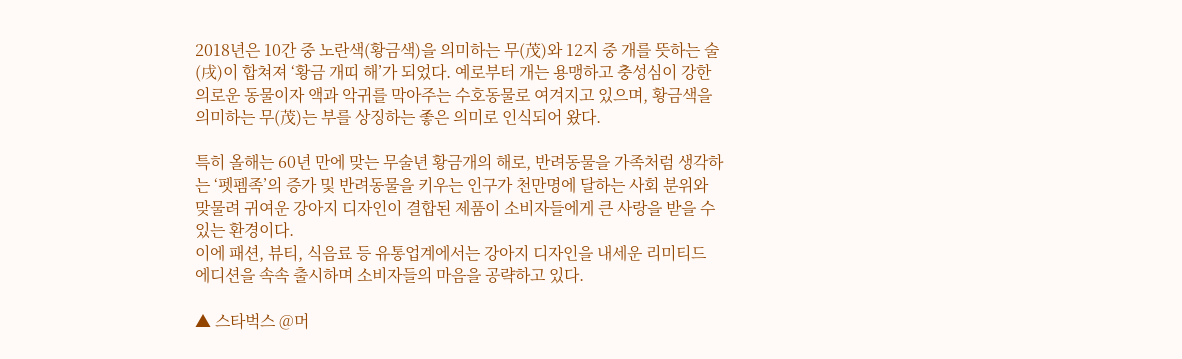2018년은 10간 중 노란색(황금색)을 의미하는 무(茂)와 12지 중 개를 뜻하는 술(戌)이 합쳐져 ‘황금 개띠 해’가 되었다. 예로부터 개는 용맹하고 충성심이 강한 의로운 동물이자 액과 악귀를 막아주는 수호동물로 여겨지고 있으며, 황금색을 의미하는 무(茂)는 부를 상징하는 좋은 의미로 인식되어 왔다.

특히 올해는 60년 만에 맞는 무술년 황금개의 해로, 반려동물을 가족처럼 생각하는 ‘펫펨족’의 증가 및 반려동물을 키우는 인구가 천만명에 달하는 사회 분위와 맞물려 귀여운 강아지 디자인이 결합된 제품이 소비자들에게 큰 사랑을 받을 수 있는 환경이다.
이에 패션, 뷰티, 식음료 등 유통업계에서는 강아지 디자인을 내세운 리미티드 에디션을 속속 출시하며 소비자들의 마음을 공략하고 있다.

▲ 스타벅스 @머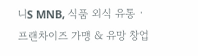니S MNB, 식품 외식 유통 · 프랜차이즈 가맹 & 유망 창업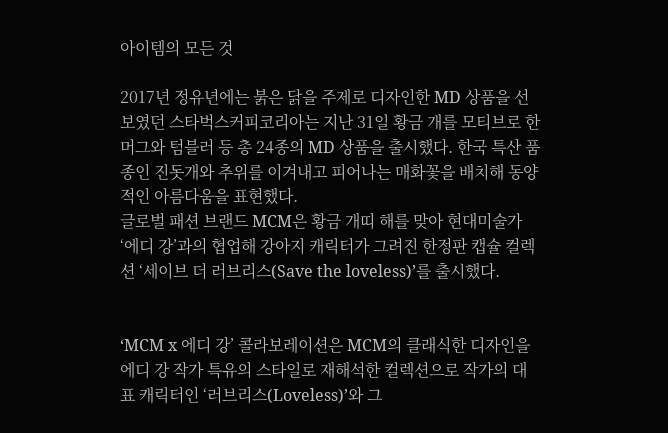아이템의 모든 것

2017년 정유년에는 붉은 닭을 주제로 디자인한 MD 상품을 선보였던 스타벅스커피코리아는 지난 31일 황금 개를 모티브로 한 머그와 텀블러 등 총 24종의 MD 상품을 출시했다. 한국 특산 품종인 진돗개와 추위를 이겨내고 피어나는 매화꽃을 배치해 동양적인 아름다움을 표현했다.
글로벌 패션 브랜드 MCM은 황금 개띠 해를 맞아 현대미술가 ‘에디 강’과의 협업해 강아지 캐릭터가 그려진 한정판 캡슐 컬렉션 ‘세이브 더 러브리스(Save the loveless)’를 출시했다.


‘MCM x 에디 강’ 콜라보레이션은 MCM의 클래식한 디자인을 에디 강 작가 특유의 스타일로 재해석한 컬렉션으로 작가의 대표 캐릭터인 ‘러브리스(Loveless)’와 그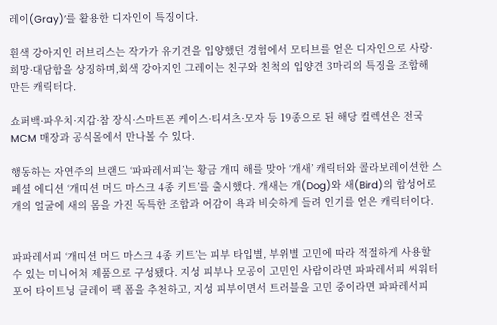레이(Gray)’를 활용한 디자인이 특징이다.

흰색 강아지인 러브리스는 작가가 유기견을 입양했던 경험에서 모티브를 얻은 디자인으로 사랑·희망·대담함을 상징하며,회색 강아지인 그레이는 친구와 친척의 입양견 3마리의 특징을 조합해 만든 캐릭터다.

쇼퍼백·파우치·지갑·참 장식·스마트폰 케이스·티셔츠·모자 등 19종으로 된 해당 컬렉션은 전국 MCM 매장과 공식몰에서 만나볼 수 있다.

행동하는 자연주의 브랜드 ‘파파레서피’는 황금 개띠 해를 맞아 ‘개새’ 캐릭터와 콜라보레이션한 스페셜 에디션 ‘개띠션 머드 마스크 4종 키트’를 출시했다. 개새는 개(Dog)와 새(Bird)의 합성어로 개의 얼굴에 새의 몸을 가진 독특한 조합과 어감이 욕과 비슷하게 들려 인기를 얻은 캐릭터이다.


파파레서피 ‘개띠션 머드 마스크 4종 키트’는 피부 타입별, 부위별 고민에 따라 적절하게 사용할 수 있는 미니어처 제품으로 구성됐다. 지성 피부나 모공이 고민인 사람이라면 파파레서피 씨워터 포어 타이트닝 클레이 팩 폼을 추천하고, 지성 피부이면서 트러블을 고민 중이라면 파파레서피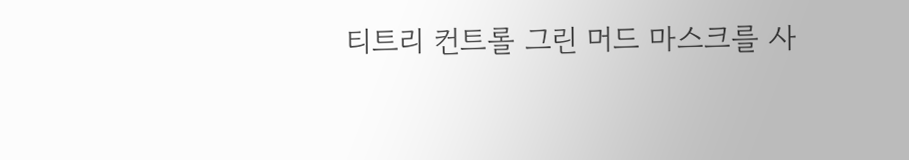티트리 컨트롤 그린 머드 마스크를 사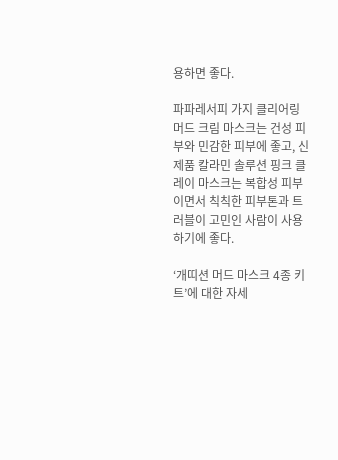용하면 좋다.

파파레서피 가지 클리어링 머드 크림 마스크는 건성 피부와 민감한 피부에 좋고, 신제품 칼라민 솔루션 핑크 클레이 마스크는 복합성 피부이면서 칙칙한 피부톤과 트러블이 고민인 사람이 사용하기에 좋다.

‘개띠션 머드 마스크 4종 키트’에 대한 자세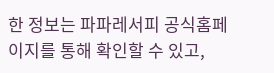한 정보는 파파레서피 공식홈페이지를 통해 확인할 수 있고,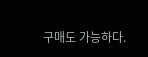구매도 가능하다.